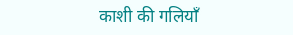काशी की गलियाँ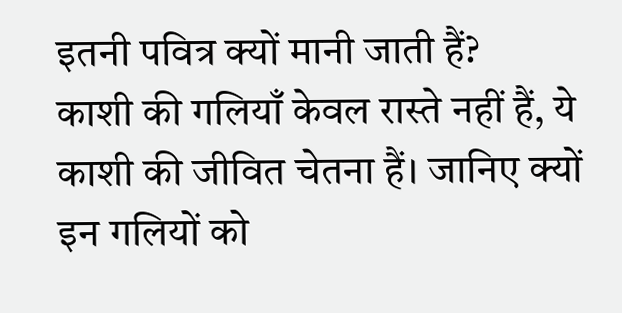इतनी पवित्र क्यों मानी जाती हैं?
काशी की गलियाँ केवल रास्ते नहीं हैं, ये काशी की जीवित चेतना हैं। जानिए क्यों इन गलियों को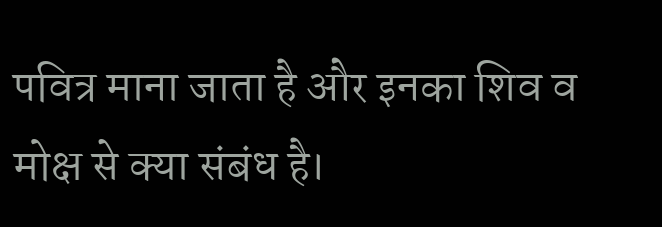पवित्र माना जाता है और इनका शिव व मोक्ष से क्या संबंध है।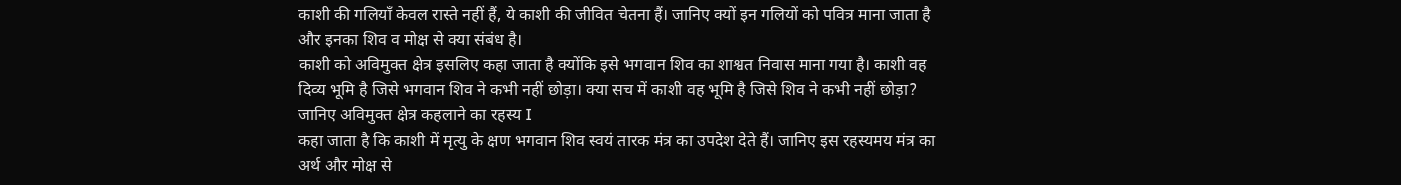काशी की गलियाँ केवल रास्ते नहीं हैं, ये काशी की जीवित चेतना हैं। जानिए क्यों इन गलियों को पवित्र माना जाता है और इनका शिव व मोक्ष से क्या संबंध है।
काशी को अविमुक्त क्षेत्र इसलिए कहा जाता है क्योंकि इसे भगवान शिव का शाश्वत निवास माना गया है। काशी वह दिव्य भूमि है जिसे भगवान शिव ने कभी नहीं छोड़ा। क्या सच में काशी वह भूमि है जिसे शिव ने कभी नहीं छोड़ा? जानिए अविमुक्त क्षेत्र कहलाने का रहस्य I
कहा जाता है कि काशी में मृत्यु के क्षण भगवान शिव स्वयं तारक मंत्र का उपदेश देते हैं। जानिए इस रहस्यमय मंत्र का अर्थ और मोक्ष से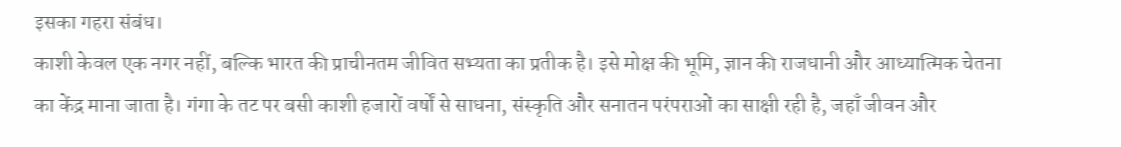इसका गहरा संबंध।
काशी केवल एक नगर नहीं, बल्कि भारत की प्राचीनतम जीवित सभ्यता का प्रतीक है। इसे मोक्ष की भूमि, ज्ञान की राजधानी और आध्यात्मिक चेतना का केंद्र माना जाता है। गंगा के तट पर बसी काशी हजारों वर्षों से साधना, संस्कृति और सनातन परंपराओं का साक्षी रही है, जहाँ जीवन और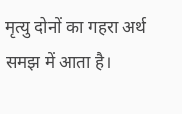मृत्यु दोनों का गहरा अर्थ समझ में आता है।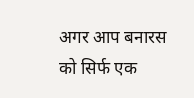अगर आप बनारस को सिर्फ एक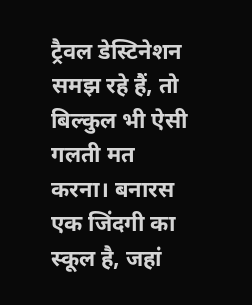ट्रैवल डेस्टिनेशन समझ रहे हैं, तो बिल्कुल भी ऐसी गलती मत करना। बनारस एक जिंदगी का स्कूल है, जहां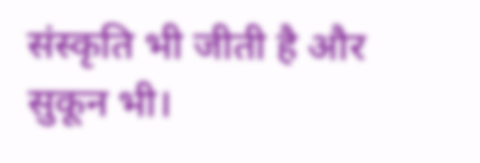संस्कृति भी जीती है और सुकून भी।